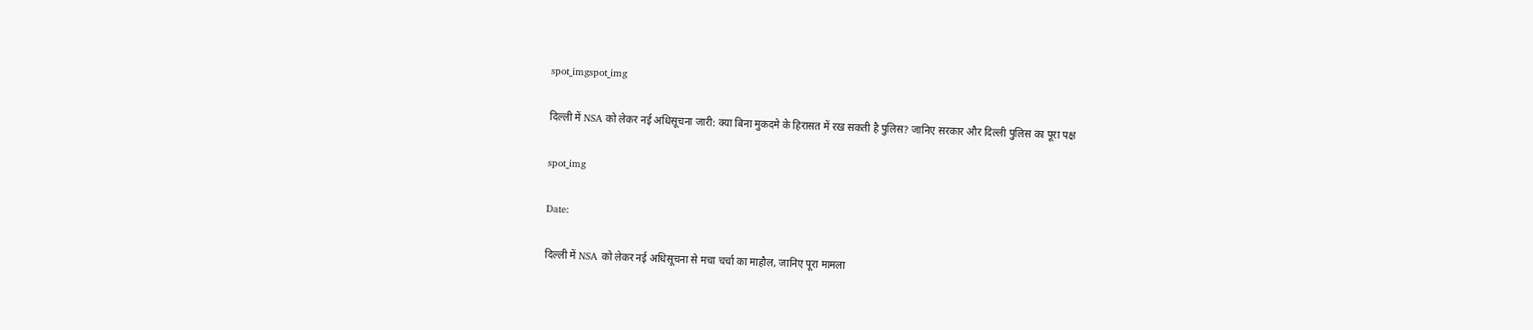spot_imgspot_img

दिल्ली में NSA को लेकर नई अधिसूचना जारी: क्या बिना मुकदमे के हिरासत में रख सकती है पुलिस? जानिए सरकार और दिल्ली पुलिस का पूरा पक्ष

spot_img

Date:

दिल्ली में NSA को लेकर नई अधिसूचना से मचा चर्चा का माहौल, जानिए पूरा मामला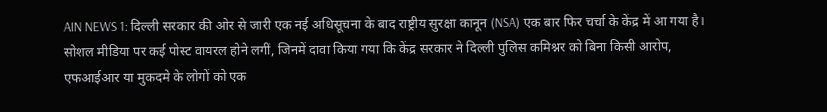AIN NEWS 1: दिल्ली सरकार की ओर से जारी एक नई अधिसूचना के बाद राष्ट्रीय सुरक्षा कानून (NSA) एक बार फिर चर्चा के केंद्र में आ गया है। सोशल मीडिया पर कई पोस्ट वायरल होने लगीं, जिनमें दावा किया गया कि केंद्र सरकार ने दिल्ली पुलिस कमिश्नर को बिना किसी आरोप, एफआईआर या मुकदमे के लोगों को एक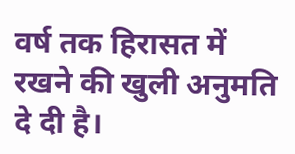वर्ष तक हिरासत में रखने की खुली अनुमति दे दी है।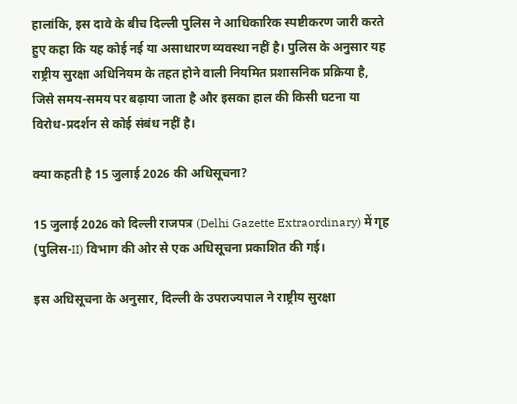हालांकि, इस दावे के बीच दिल्ली पुलिस ने आधिकारिक स्पष्टीकरण जारी करते हुए कहा कि यह कोई नई या असाधारण व्यवस्था नहीं है। पुलिस के अनुसार यह राष्ट्रीय सुरक्षा अधिनियम के तहत होने वाली नियमित प्रशासनिक प्रक्रिया है, जिसे समय-समय पर बढ़ाया जाता है और इसका हाल की किसी घटना या विरोध-प्रदर्शन से कोई संबंध नहीं है।

क्या कहती है 15 जुलाई 2026 की अधिसूचना?

15 जुलाई 2026 को दिल्ली राजपत्र (Delhi Gazette Extraordinary) में गृह (पुलिस-II) विभाग की ओर से एक अधिसूचना प्रकाशित की गई।

इस अधिसूचना के अनुसार, दिल्ली के उपराज्यपाल ने राष्ट्रीय सुरक्षा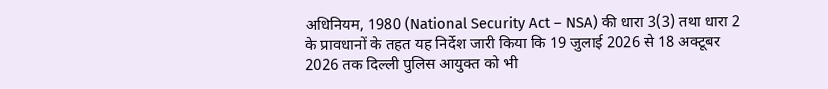अधिनियम, 1980 (National Security Act – NSA) की धारा 3(3) तथा धारा 2 के प्रावधानों के तहत यह निर्देश जारी किया कि 19 जुलाई 2026 से 18 अक्टूबर 2026 तक दिल्ली पुलिस आयुक्त को भी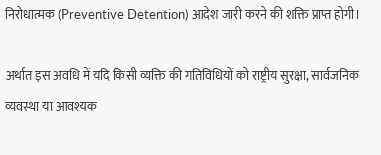निरोधात्मक (Preventive Detention) आदेश जारी करने की शक्ति प्राप्त होगी।

अर्थात इस अवधि में यदि किसी व्यक्ति की गतिविधियों को राष्ट्रीय सुरक्षा, सार्वजनिक व्यवस्था या आवश्यक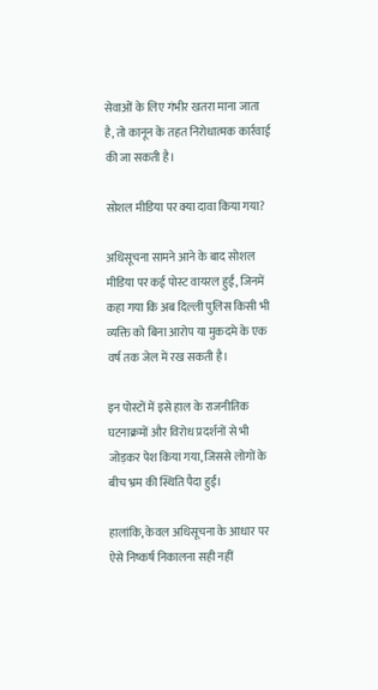सेवाओं के लिए गंभीर खतरा माना जाता है, तो कानून के तहत निरोधात्मक कार्रवाई की जा सकती है।

सोशल मीडिया पर क्या दावा किया गया?

अधिसूचना सामने आने के बाद सोशल मीडिया पर कई पोस्ट वायरल हुईं, जिनमें कहा गया कि अब दिल्ली पुलिस किसी भी व्यक्ति को बिना आरोप या मुकदमे के एक वर्ष तक जेल में रख सकती है।

इन पोस्टों में इसे हाल के राजनीतिक घटनाक्रमों और विरोध प्रदर्शनों से भी जोड़कर पेश किया गया, जिससे लोगों के बीच भ्रम की स्थिति पैदा हुई।

हालांकि, केवल अधिसूचना के आधार पर ऐसे निष्कर्ष निकालना सही नहीं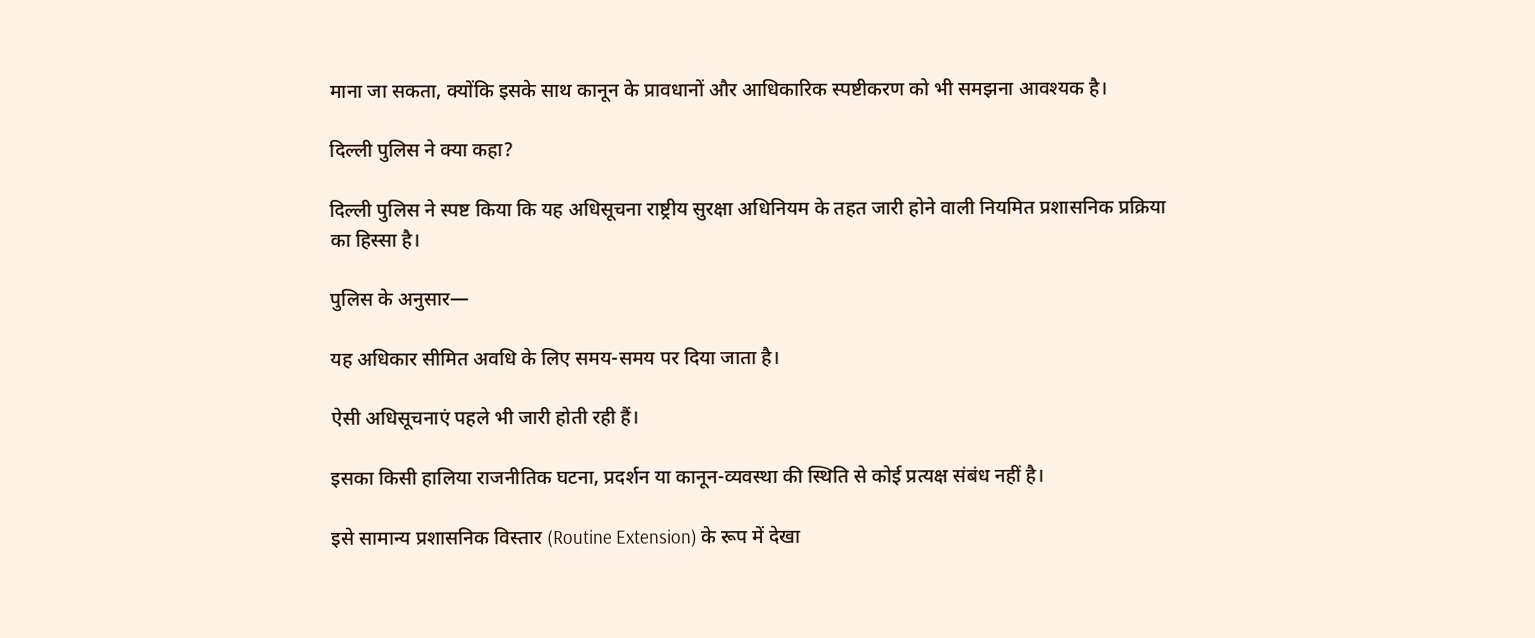माना जा सकता, क्योंकि इसके साथ कानून के प्रावधानों और आधिकारिक स्पष्टीकरण को भी समझना आवश्यक है।

दिल्ली पुलिस ने क्या कहा?

दिल्ली पुलिस ने स्पष्ट किया कि यह अधिसूचना राष्ट्रीय सुरक्षा अधिनियम के तहत जारी होने वाली नियमित प्रशासनिक प्रक्रिया का हिस्सा है।

पुलिस के अनुसार—

यह अधिकार सीमित अवधि के लिए समय-समय पर दिया जाता है।

ऐसी अधिसूचनाएं पहले भी जारी होती रही हैं।

इसका किसी हालिया राजनीतिक घटना, प्रदर्शन या कानून-व्यवस्था की स्थिति से कोई प्रत्यक्ष संबंध नहीं है।

इसे सामान्य प्रशासनिक विस्तार (Routine Extension) के रूप में देखा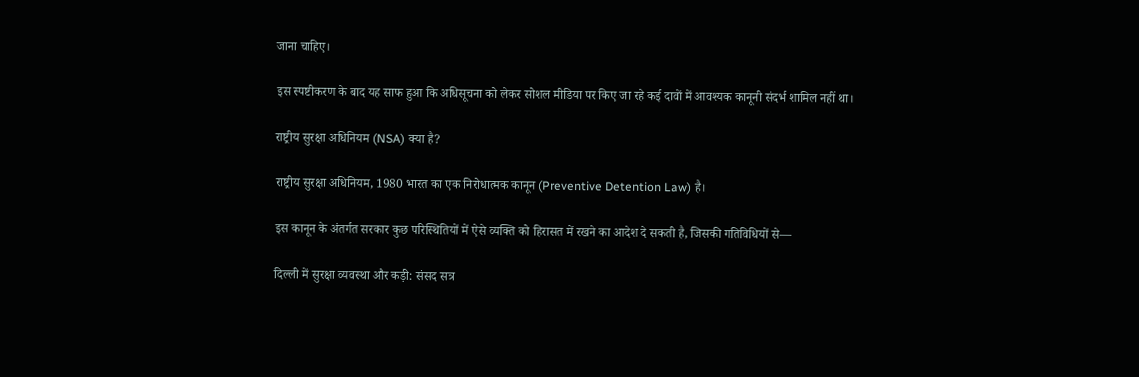जाना चाहिए।

इस स्पष्टीकरण के बाद यह साफ हुआ कि अधिसूचना को लेकर सोशल मीडिया पर किए जा रहे कई दावों में आवश्यक कानूनी संदर्भ शामिल नहीं था।

राष्ट्रीय सुरक्षा अधिनियम (NSA) क्या है?

राष्ट्रीय सुरक्षा अधिनियम, 1980 भारत का एक निरोधात्मक कानून (Preventive Detention Law) है।

इस कानून के अंतर्गत सरकार कुछ परिस्थितियों में ऐसे व्यक्ति को हिरासत में रखने का आदेश दे सकती है, जिसकी गतिविधियों से—

दिल्ली में सुरक्षा व्यवस्था और कड़ी: संसद सत्र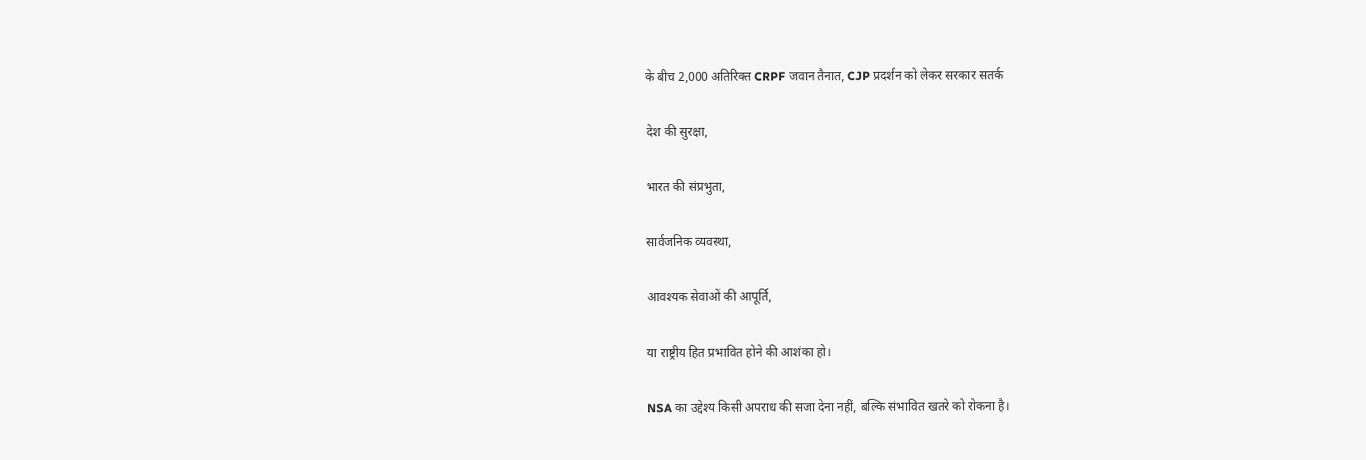के बीच 2,000 अतिरिक्त CRPF जवान तैनात, CJP प्रदर्शन को लेकर सरकार सतर्क

देश की सुरक्षा,

भारत की संप्रभुता,

सार्वजनिक व्यवस्था,

आवश्यक सेवाओं की आपूर्ति,

या राष्ट्रीय हित प्रभावित होने की आशंका हो।

NSA का उद्देश्य किसी अपराध की सजा देना नहीं, बल्कि संभावित खतरे को रोकना है।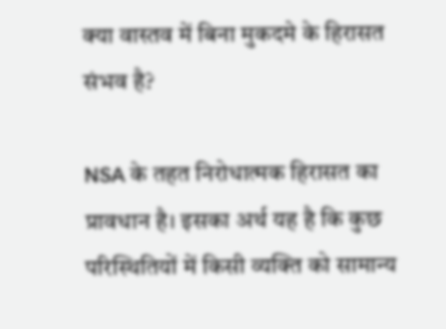क्या वास्तव में बिना मुकदमे के हिरासत संभव है?

NSA के तहत निरोधात्मक हिरासत का प्रावधान है। इसका अर्थ यह है कि कुछ परिस्थितियों में किसी व्यक्ति को सामान्य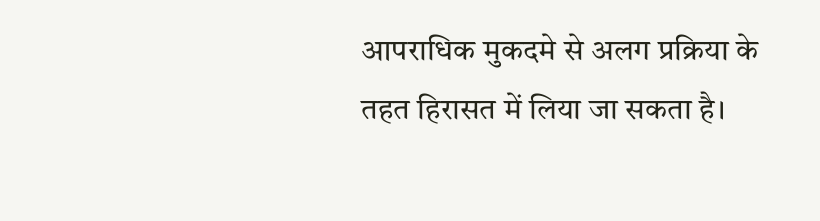आपराधिक मुकदमे से अलग प्रक्रिया के तहत हिरासत में लिया जा सकता है।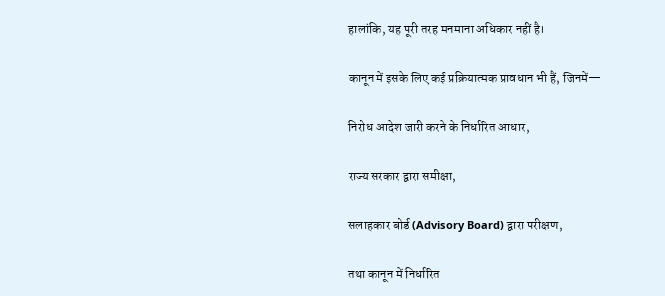हालांकि, यह पूरी तरह मनमाना अधिकार नहीं है।

कानून में इसके लिए कई प्रक्रियात्मक प्रावधान भी हैं, जिनमें—

निरोध आदेश जारी करने के निर्धारित आधार,

राज्य सरकार द्वारा समीक्षा,

सलाहकार बोर्ड (Advisory Board) द्वारा परीक्षण,

तथा कानून में निर्धारित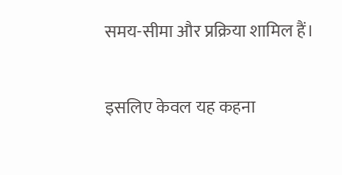समय-सीमा और प्रक्रिया शामिल हैं।

इसलिए केवल यह कहना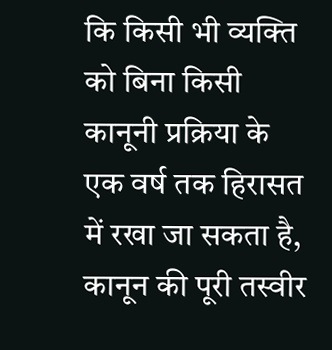कि किसी भी व्यक्ति को बिना किसी कानूनी प्रक्रिया के एक वर्ष तक हिरासत में रखा जा सकता है, कानून की पूरी तस्वीर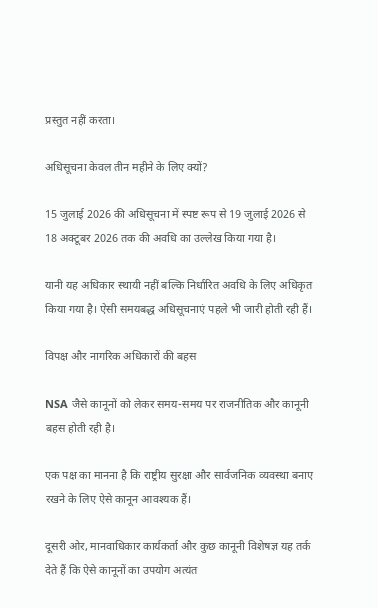प्रस्तुत नहीं करता।

अधिसूचना केवल तीन महीने के लिए क्यों?

15 जुलाई 2026 की अधिसूचना में स्पष्ट रूप से 19 जुलाई 2026 से 18 अक्टूबर 2026 तक की अवधि का उल्लेख किया गया है।

यानी यह अधिकार स्थायी नहीं बल्कि निर्धारित अवधि के लिए अधिकृत किया गया है। ऐसी समयबद्ध अधिसूचनाएं पहले भी जारी होती रही हैं।

विपक्ष और नागरिक अधिकारों की बहस

NSA जैसे कानूनों को लेकर समय-समय पर राजनीतिक और कानूनी बहस होती रही है।

एक पक्ष का मानना है कि राष्ट्रीय सुरक्षा और सार्वजनिक व्यवस्था बनाए रखने के लिए ऐसे कानून आवश्यक हैं।

दूसरी ओर, मानवाधिकार कार्यकर्ता और कुछ कानूनी विशेषज्ञ यह तर्क देते हैं कि ऐसे कानूनों का उपयोग अत्यंत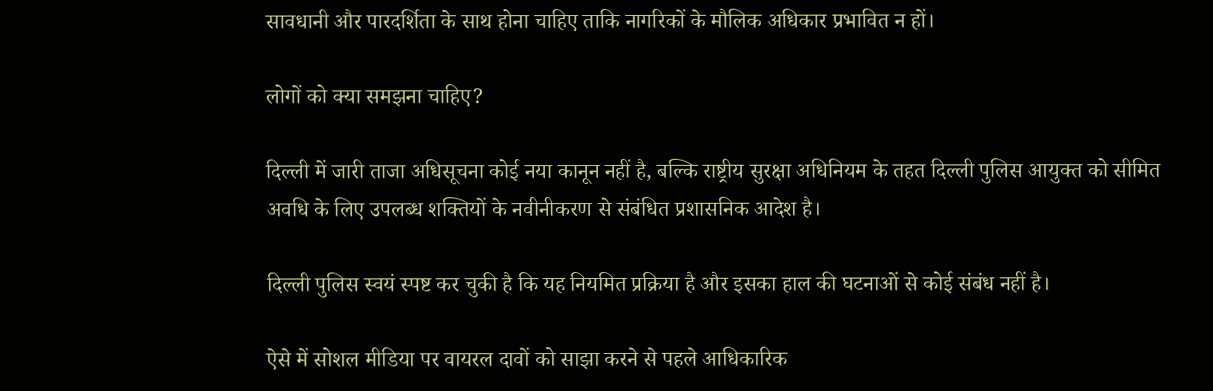सावधानी और पारदर्शिता के साथ होना चाहिए ताकि नागरिकों के मौलिक अधिकार प्रभावित न हों।

लोगों को क्या समझना चाहिए?

दिल्ली में जारी ताजा अधिसूचना कोई नया कानून नहीं है, बल्कि राष्ट्रीय सुरक्षा अधिनियम के तहत दिल्ली पुलिस आयुक्त को सीमित अवधि के लिए उपलब्ध शक्तियों के नवीनीकरण से संबंधित प्रशासनिक आदेश है।

दिल्ली पुलिस स्वयं स्पष्ट कर चुकी है कि यह नियमित प्रक्रिया है और इसका हाल की घटनाओं से कोई संबंध नहीं है।

ऐसे में सोशल मीडिया पर वायरल दावों को साझा करने से पहले आधिकारिक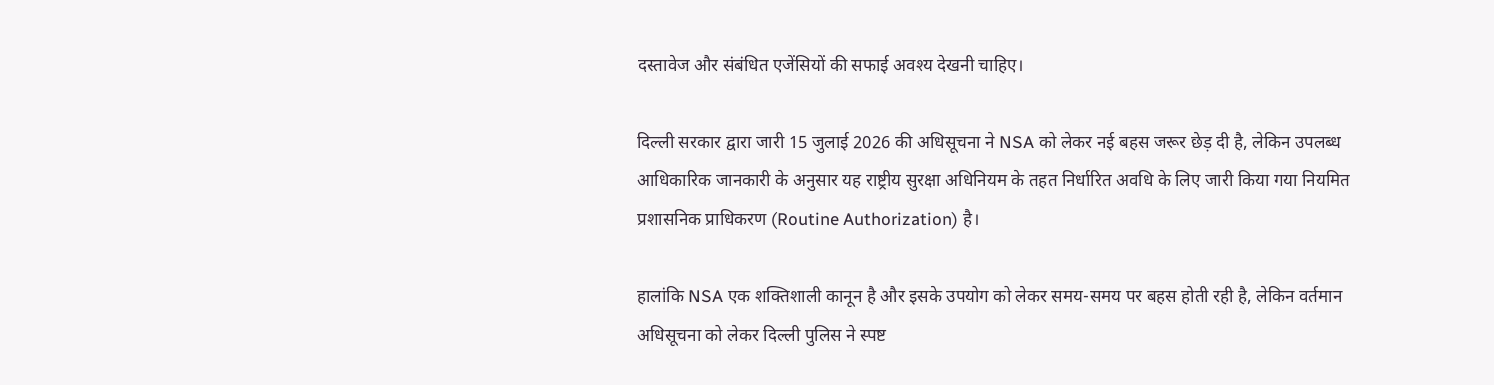दस्तावेज और संबंधित एजेंसियों की सफाई अवश्य देखनी चाहिए।

दिल्ली सरकार द्वारा जारी 15 जुलाई 2026 की अधिसूचना ने NSA को लेकर नई बहस जरूर छेड़ दी है, लेकिन उपलब्ध आधिकारिक जानकारी के अनुसार यह राष्ट्रीय सुरक्षा अधिनियम के तहत निर्धारित अवधि के लिए जारी किया गया नियमित प्रशासनिक प्राधिकरण (Routine Authorization) है।

हालांकि NSA एक शक्तिशाली कानून है और इसके उपयोग को लेकर समय-समय पर बहस होती रही है, लेकिन वर्तमान अधिसूचना को लेकर दिल्ली पुलिस ने स्पष्ट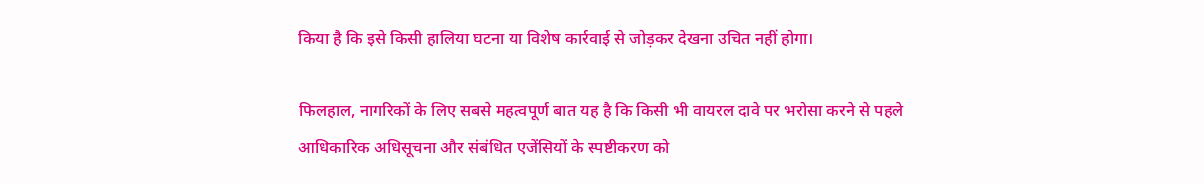किया है कि इसे किसी हालिया घटना या विशेष कार्रवाई से जोड़कर देखना उचित नहीं होगा।

फिलहाल, नागरिकों के लिए सबसे महत्वपूर्ण बात यह है कि किसी भी वायरल दावे पर भरोसा करने से पहले आधिकारिक अधिसूचना और संबंधित एजेंसियों के स्पष्टीकरण को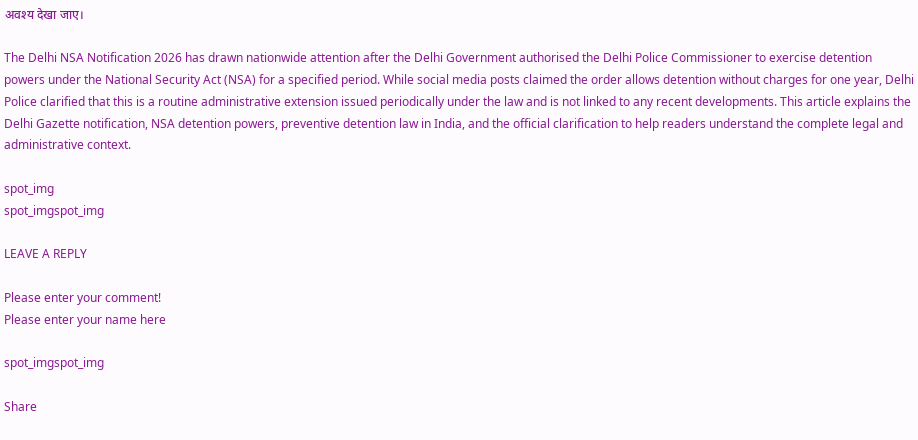अवश्य देखा जाए।

The Delhi NSA Notification 2026 has drawn nationwide attention after the Delhi Government authorised the Delhi Police Commissioner to exercise detention powers under the National Security Act (NSA) for a specified period. While social media posts claimed the order allows detention without charges for one year, Delhi Police clarified that this is a routine administrative extension issued periodically under the law and is not linked to any recent developments. This article explains the Delhi Gazette notification, NSA detention powers, preventive detention law in India, and the official clarification to help readers understand the complete legal and administrative context.

spot_img
spot_imgspot_img

LEAVE A REPLY

Please enter your comment!
Please enter your name here

spot_imgspot_img

Share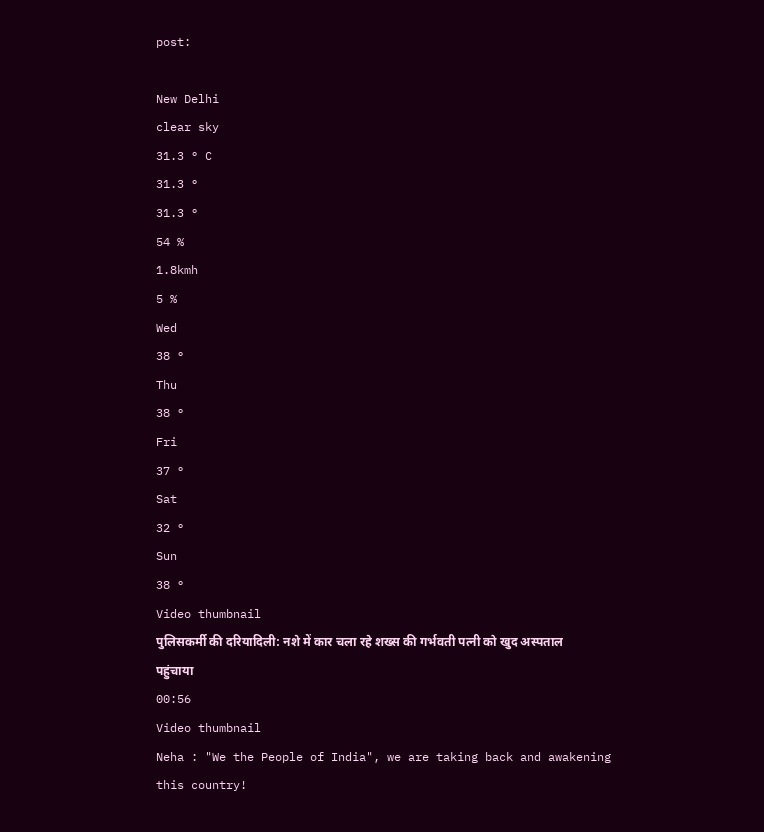post:

New Delhi
clear sky
31.3 ° C
31.3 °
31.3 °
54 %
1.8kmh
5 %
Wed
38 °
Thu
38 °
Fri
37 °
Sat
32 °
Sun
38 °
Video thumbnail
पुलिसकर्मी की दरियादिली: नशे में कार चला रहे शख्स की गर्भवती पत्नी को खुद अस्पताल पहुंचाया
00:56
Video thumbnail
Neha : "We the People of India", we are taking back and awakening this country!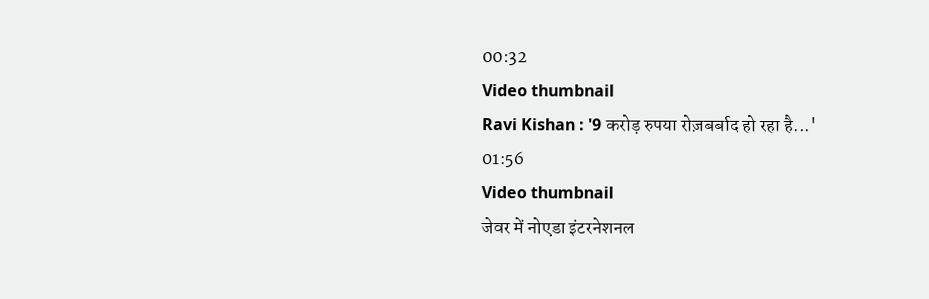00:32
Video thumbnail
Ravi Kishan : '9 करोड़ रुपया रोज़बर्बाद हो रहा है...'
01:56
Video thumbnail
जेवर में नोएडा इंटरनेशनल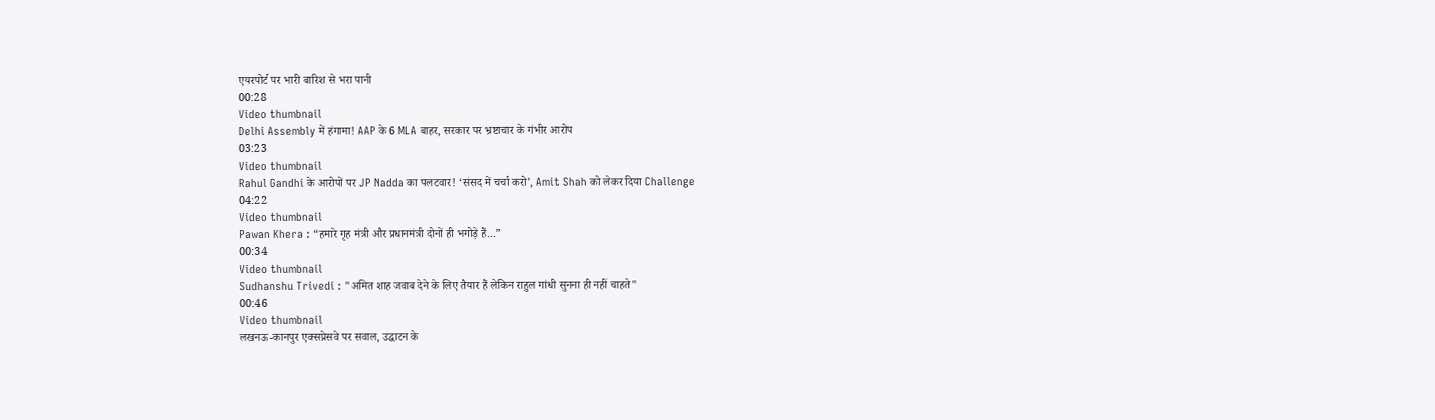एयरपोर्ट पर भारी बारिश से भरा पानी
00:28
Video thumbnail
Delhi Assembly में हंगामा! AAP के 6 MLA बाहर, सरकार पर भ्रष्टाचार के गंभीर आरोप
03:23
Video thumbnail
Rahul Gandhi के आरोपों पर JP Nadda का पलटवार! ‘संसद में चर्चा करो’, Amit Shah को लेकर दिया Challenge
04:22
Video thumbnail
Pawan Khera : “हमारे गृह मंत्री और प्रधानमंत्री दोनों ही भगोड़े हैं...”
00:34
Video thumbnail
Sudhanshu Trivedi : "अमित शाह जवाब देने के लिए तैयार हैं लेकिन राहुल गांधी सुनना ही नहीं चाहते"
00:46
Video thumbnail
लखनऊ-कानपुर एक्सप्रेसवे पर सवाल, उद्घाटन के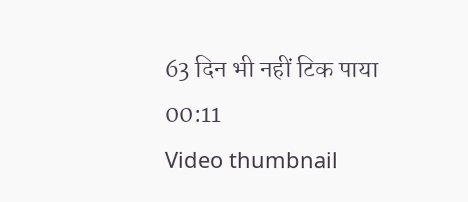63 दिन भी नहीं टिक पाया
00:11
Video thumbnail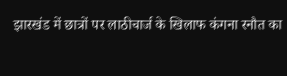झारखंड में छात्रों पर लाठीचार्ज के खिलाफ कंगना रनौत का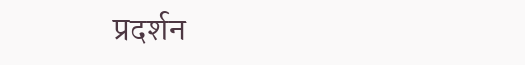प्रदर्शन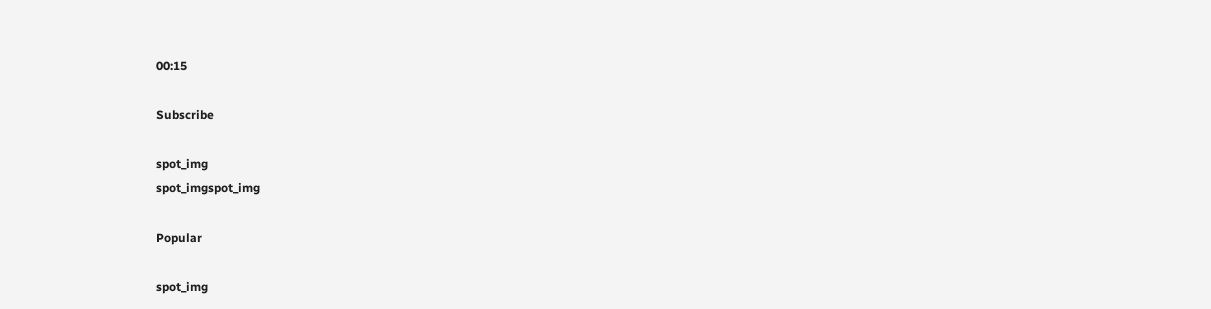00:15

Subscribe

spot_img
spot_imgspot_img

Popular

spot_img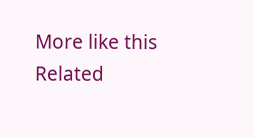More like this
Related